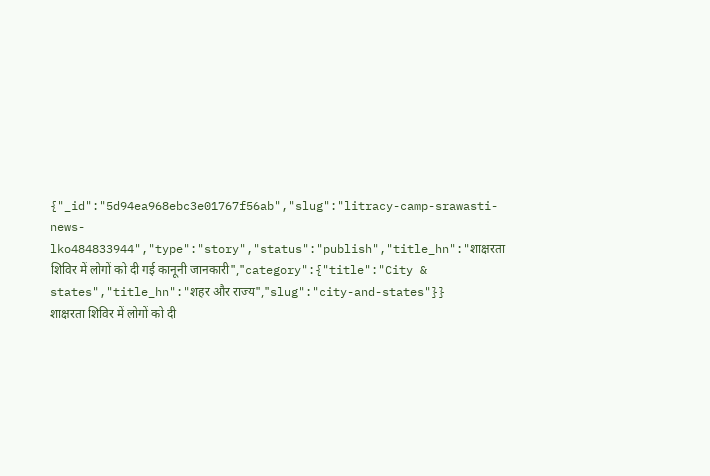{"_id":"5d94ea968ebc3e01767f56ab","slug":"litracy-camp-srawasti-news-lko484833944","type":"story","status":"publish","title_hn":"शाक्षरता शिविर में लोगों को दी गई कानूनी जानकारी","category":{"title":"City & states","title_hn":"शहर और राज्य","slug":"city-and-states"}}
शाक्षरता शिविर में लोगों को दी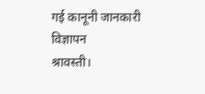गई कानूनी जानकारी
विज्ञापन
श्रावस्ती।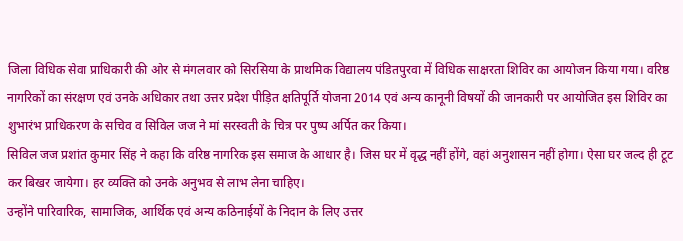जिला विधिक सेवा प्राधिकारी की ओर से मंगलवार को सिरसिया के प्राथमिक विद्यालय पंडितपुरवा में विधिक साक्षरता शिविर का आयोजन किया गया। वरिष्ठ नागरिकों का संरक्षण एवं उनके अधिकार तथा उत्तर प्रदेश पीड़ित क्षतिपूर्ति योजना 2014 एवं अन्य कानूनी विषयों की जानकारी पर आयोजित इस शिविर का शुभारंभ प्राधिकरण के सचिव व सिविल जज ने मां सरस्वती के चित्र पर पुष्प अर्पित कर किया।
सिविल जज प्रशांत कुमार सिंह ने कहा कि वरिष्ठ नागरिक इस समाज के आधार है। जिस घर में वृद्ध नहीं होंगे, वहां अनुशासन नहीं होगा। ऐसा घर जल्द ही टूट कर बिखर जायेगा। हर व्यक्ति को उनके अनुभव से लाभ लेना चाहिए।
उन्होंने पारिवारिक, सामाजिक, आर्थिक एवं अन्य कठिनाईयों के निदान के लिए उत्तर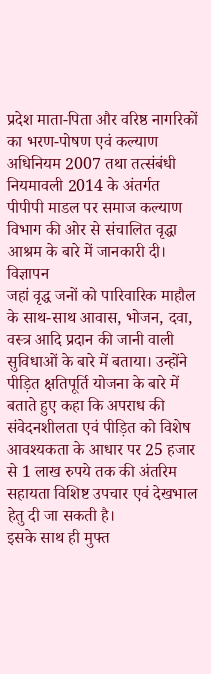प्रदेश माता-पिता और वरिष्ठ नागरिकों का भरण-पोषण एवं कल्याण अधिनियम 2007 तथा तत्संबंधी नियमावली 2014 के अंतर्गत पीपीपी माडल पर समाज कल्याण विभाग की ओर से संचालित वृद्धा आश्रम के बारे में जानकारी दी।
विज्ञापन
जहां वृद्ध जनों को पारिवारिक माहौल के साथ-साथ आवास, भोजन, दवा, वस्त्र आदि प्रदान की जानी वाली सुविधाओं के बारे में बताया। उन्होंने पीड़ित क्षतिपूर्ति योजना के बारे में बताते हुए कहा कि अपराध की संवेदनशीलता एवं पीड़ित को विशेष आवश्यकता के आधार पर 25 हजार से 1 लाख रुपये तक की अंतरिम सहायता विशिष्ट उपचार एवं देखभाल हेतु दी जा सकती है।
इसके साथ ही मुफ्त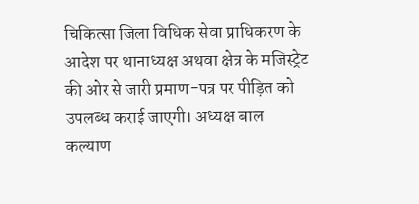चिकित्सा जिला विधिक सेवा प्राधिकरण के आदेश पर थानाध्यक्ष अथवा क्षेत्र के मजिस्ट्रेट की ओर से जारी प्रमाण-पत्र पर पीड़ित को उपलब्ध कराई जाएगी। अध्यक्ष बाल कल्याण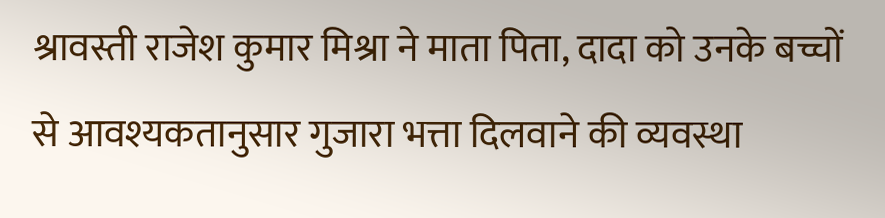श्रावस्ती राजेश कुमार मिश्रा ने माता पिता, दादा को उनके बच्चों से आवश्यकतानुसार गुजारा भत्ता दिलवाने की व्यवस्था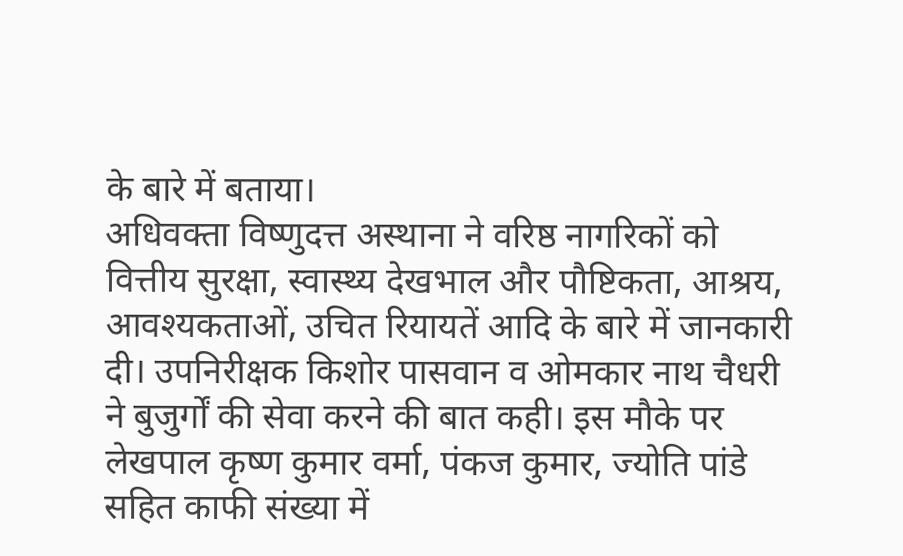के बारे में बताया।
अधिवक्ता विष्णुदत्त अस्थाना ने वरिष्ठ नागरिकों को वित्तीय सुरक्षा, स्वास्थ्य देखभाल और पौष्टिकता, आश्रय, आवश्यकताओं, उचित रियायतें आदि के बारे में जानकारी दी। उपनिरीक्षक किशोर पासवान व ओमकार नाथ चैधरी ने बुजुर्गों की सेवा करने की बात कही। इस मौके पर लेखपाल कृष्ण कुमार वर्मा, पंकज कुमार, ज्योति पांडे सहित काफी संख्या में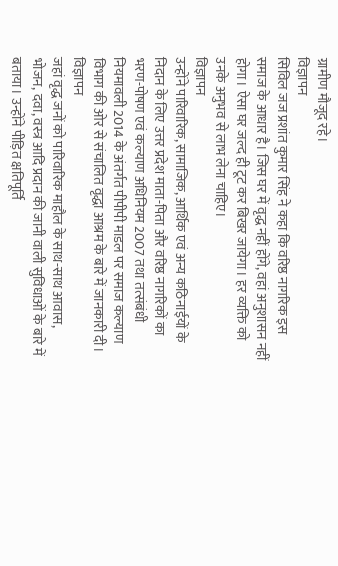ग्रामीण मौजूद रहे।
विज्ञापन
सिविल जज प्रशांत कुमार सिंह ने कहा कि वरिष्ठ नागरिक इस समाज के आधार है। जिस घर में वृद्ध नहीं होंगे, वहां अनुशासन नहीं होगा। ऐसा घर जल्द ही टूट कर बिखर जायेगा। हर व्यक्ति को उनके अनुभव से लाभ लेना चाहिए।
विज्ञापन
उन्होंने पारिवारिक, सामाजिक, आर्थिक एवं अन्य कठिनाईयों के निदान के लिए उत्तर प्रदेश माता-पिता और वरिष्ठ नागरिकों का भरण-पोषण एवं कल्याण अधिनियम 2007 तथा तत्संबंधी नियमावली 2014 के अंतर्गत पीपीपी माडल पर समाज कल्याण विभाग की ओर से संचालित वृद्धा आश्रम के बारे में जानकारी दी।
विज्ञापन
जहां वृद्ध जनों को पारिवारिक माहौल के साथ-साथ आवास, भोजन, दवा, वस्त्र आदि प्रदान की जानी वाली सुविधाओं के बारे में बताया। उन्होंने पीड़ित क्षतिपूर्ति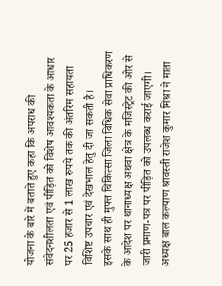योजना के बारे में बताते हुए कहा कि अपराध की संवेदनशीलता एवं पीड़ित को विशेष आवश्यकता के आधार पर 25 हजार से 1 लाख रुपये तक की अंतरिम सहायता विशिष्ट उपचार एवं देखभाल हेतु दी जा सकती है।
इसके साथ ही मुफ्त चिकित्सा जिला विधिक सेवा प्राधिकरण के आदेश पर थानाध्यक्ष अथवा क्षेत्र के मजिस्ट्रेट की ओर से जारी प्रमाण-पत्र पर पीड़ित को उपलब्ध कराई जाएगी। अध्यक्ष बाल कल्याण श्रावस्ती राजेश कुमार मिश्रा ने माता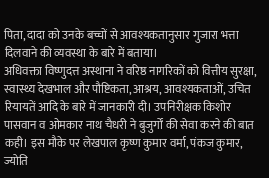पिता, दादा को उनके बच्चों से आवश्यकतानुसार गुजारा भत्ता दिलवाने की व्यवस्था के बारे में बताया।
अधिवक्ता विष्णुदत्त अस्थाना ने वरिष्ठ नागरिकों को वित्तीय सुरक्षा, स्वास्थ्य देखभाल और पौष्टिकता, आश्रय, आवश्यकताओं, उचित रियायतें आदि के बारे में जानकारी दी। उपनिरीक्षक किशोर पासवान व ओमकार नाथ चैधरी ने बुजुर्गों की सेवा करने की बात कही। इस मौके पर लेखपाल कृष्ण कुमार वर्मा, पंकज कुमार, ज्योति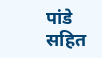पांडे सहित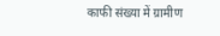काफी संख्या में ग्रामीण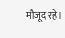मौजूद रहे।